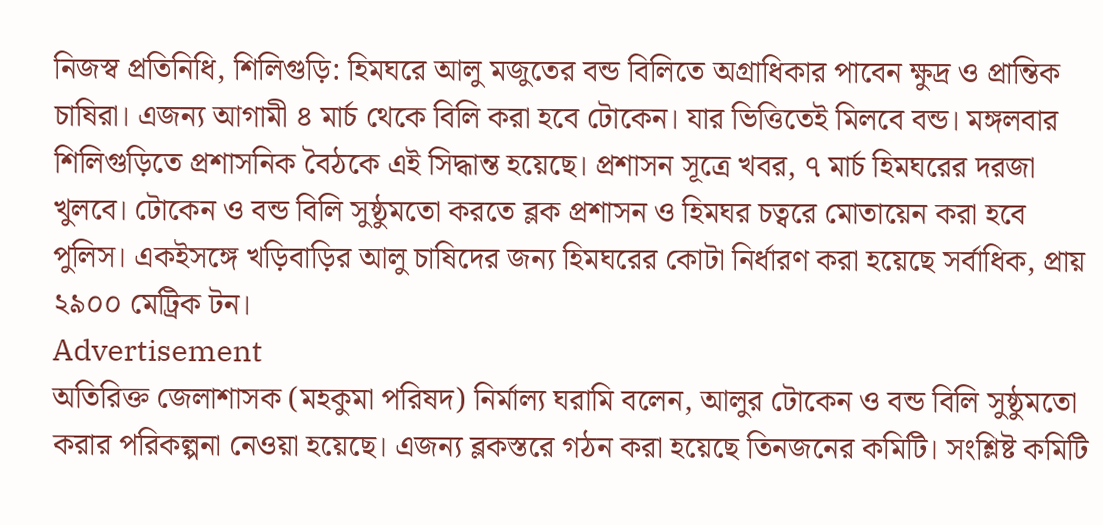নিজস্ব প্রতিনিধি, শিলিগুড়ি: হিমঘরে আলু মজুতের বন্ড বিলিতে অগ্রাধিকার পাবেন ক্ষুদ্র ও প্রান্তিক চাষিরা। এজন্য আগামী ৪ মার্চ থেকে বিলি করা হবে টোকেন। যার ভিত্তিতেই মিলবে বন্ড। মঙ্গলবার শিলিগুড়িতে প্রশাসনিক বৈঠকে এই সিদ্ধান্ত হয়েছে। প্রশাসন সূত্রে খবর, ৭ মার্চ হিমঘরের দরজা খুলবে। টোকেন ও বন্ড বিলি সুষ্ঠুমতো করতে ব্লক প্রশাসন ও হিমঘর চত্বরে মোতায়েন করা হবে পুলিস। একইসঙ্গে খড়িবাড়ির আলু চাষিদের জন্য হিমঘরের কোটা নির্ধারণ করা হয়েছে সর্বাধিক, প্রায় ২৯০০ মেট্রিক টন।
Advertisement
অতিরিক্ত জেলাশাসক (মহকুমা পরিষদ) নির্মাল্য ঘরামি বলেন, আলুর টোকেন ও বন্ড বিলি সুষ্ঠুমতো করার পরিকল্পনা নেওয়া হয়েছে। এজন্য ব্লকস্তরে গঠন করা হয়েছে তিনজনের কমিটি। সংশ্লিষ্ট কমিটি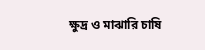ক্ষুদ্র ও মাঝারি চাষি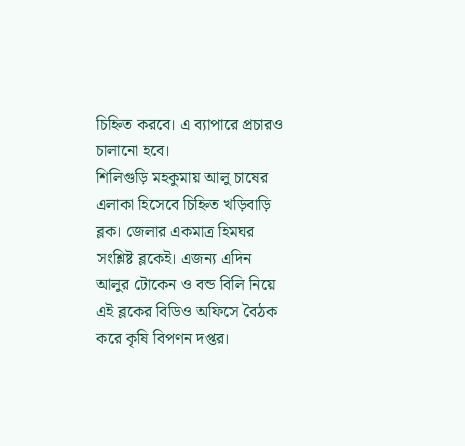চিহ্নিত করবে। এ ব্যাপারে প্রচারও চালানো হবে।
শিলিগুড়ি মহকুমায় আলু চাষের এলাকা হিসেবে চিহ্নিত খড়িবাড়ি ব্লক। জেলার একমাত্র হিমঘর সংশ্লিষ্ট ব্লকেই। এজন্য এদিন আলুর টোকেন ও বন্ড বিলি নিয়ে এই ব্লকের বিডিও অফিসে বৈঠক করে কৃষি বিপণন দপ্তর।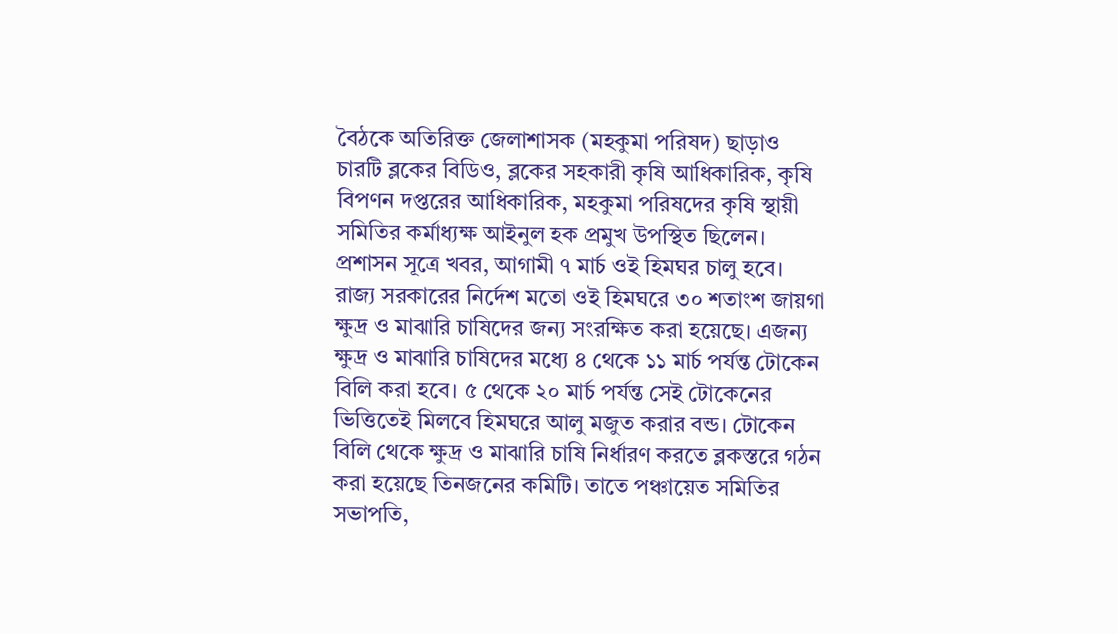বৈঠকে অতিরিক্ত জেলাশাসক (মহকুমা পরিষদ) ছাড়াও চারটি ব্লকের বিডিও, ব্লকের সহকারী কৃষি আধিকারিক, কৃষি বিপণন দপ্তরের আধিকারিক, মহকুমা পরিষদের কৃষি স্থায়ী সমিতির কর্মাধ্যক্ষ আইনুল হক প্রমুখ উপস্থিত ছিলেন।
প্রশাসন সূত্রে খবর, আগামী ৭ মার্চ ওই হিমঘর চালু হবে। রাজ্য সরকারের নির্দেশ মতো ওই হিমঘরে ৩০ শতাংশ জায়গা ক্ষুদ্র ও মাঝারি চাষিদের জন্য সংরক্ষিত করা হয়েছে। এজন্য ক্ষুদ্র ও মাঝারি চাষিদের মধ্যে ৪ থেকে ১১ মার্চ পর্যন্ত টোকেন বিলি করা হবে। ৫ থেকে ২০ মার্চ পর্যন্ত সেই টোকেনের ভিত্তিতেই মিলবে হিমঘরে আলু মজুত করার বন্ড। টোকেন বিলি থেকে ক্ষুদ্র ও মাঝারি চাষি নির্ধারণ করতে ব্লকস্তরে গঠন করা হয়েছে তিনজনের কমিটি। তাতে পঞ্চায়েত সমিতির সভাপতি,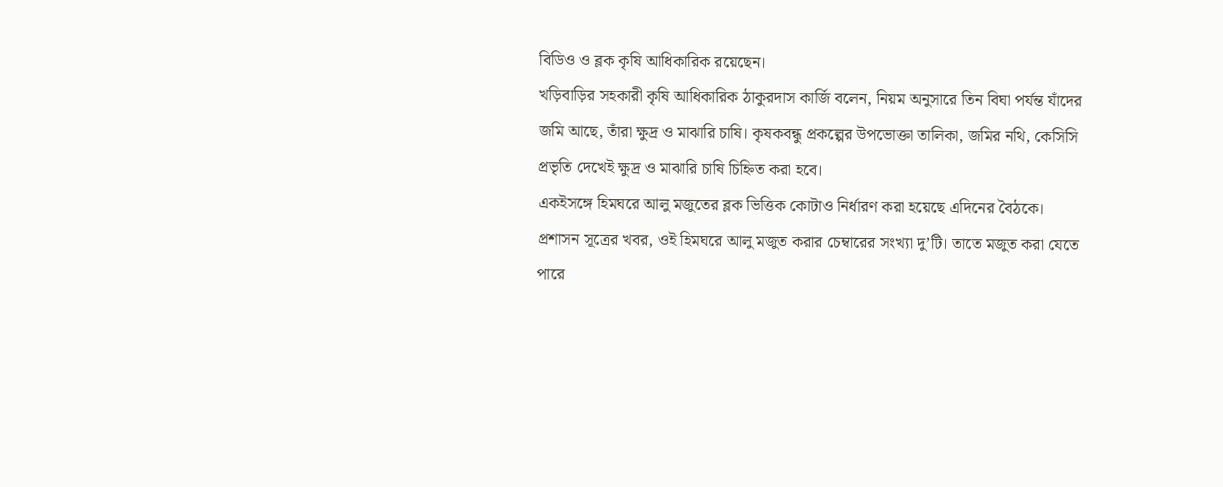বিডিও ও ব্লক কৃষি আধিকারিক রয়েছেন।
খড়িবাড়ির সহকারী কৃষি আধিকারিক ঠাকুরদাস কার্জি বলেন, নিয়ম অনুসারে তিন বিঘা পর্যন্ত যাঁদের জমি আছে, তাঁরা ক্ষুদ্র ও মাঝারি চাষি। কৃষকবন্ধু প্রকল্পের উপভোক্তা তালিকা, জমির নথি, কেসিসি প্রভৃতি দেখেই ক্ষুদ্র ও মাঝারি চাষি চিহ্নিত করা হবে।
একইসঙ্গে হিমঘরে আলু মজুতের ব্লক ভিত্তিক কোটাও নির্ধারণ করা হয়েছে এদিনের বৈঠকে। প্রশাসন সূত্রের খবর, ওই হিমঘরে আলু মজুত করার চেম্বারের সংখ্যা দু’টি। তাতে মজুত করা যেতে পারে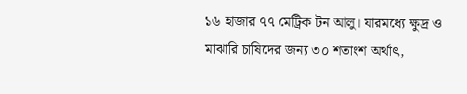১৬ হাজার ৭৭ মেট্রিক টন আলু। যারমধ্যে ক্ষুদ্র ও মাঝারি চাষিদের জন্য ৩০ শতাংশ অর্থাৎ,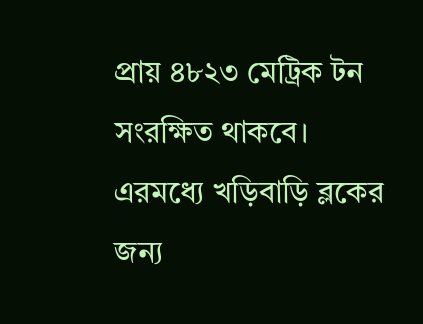প্রায় ৪৮২৩ মেট্রিক টন সংরক্ষিত থাকবে। এরমধ্যে খড়িবাড়ি ব্লকের জন্য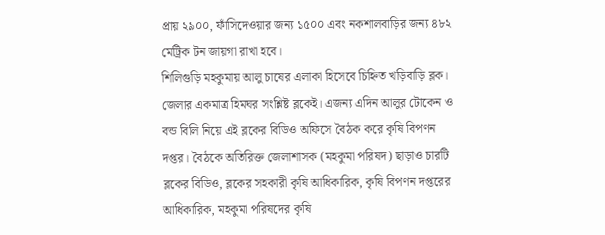প্রায় ২৯০০, ফাঁসিদেওয়ার জন্য ১৫০০ এবং নকশালবাড়ির জন্য ৪৮২ মেট্রিক টন জায়গা রাখা হবে।
শিলিগুড়ি মহকুমায় আলু চাষের এলাকা হিসেবে চিহ্নিত খড়িবাড়ি ব্লক। জেলার একমাত্র হিমঘর সংশ্লিষ্ট ব্লকেই। এজন্য এদিন আলুর টোকেন ও বন্ড বিলি নিয়ে এই ব্লকের বিডিও অফিসে বৈঠক করে কৃষি বিপণন দপ্তর। বৈঠকে অতিরিক্ত জেলাশাসক (মহকুমা পরিষদ) ছাড়াও চারটি ব্লকের বিডিও, ব্লকের সহকারী কৃষি আধিকারিক, কৃষি বিপণন দপ্তরের আধিকারিক, মহকুমা পরিষদের কৃষি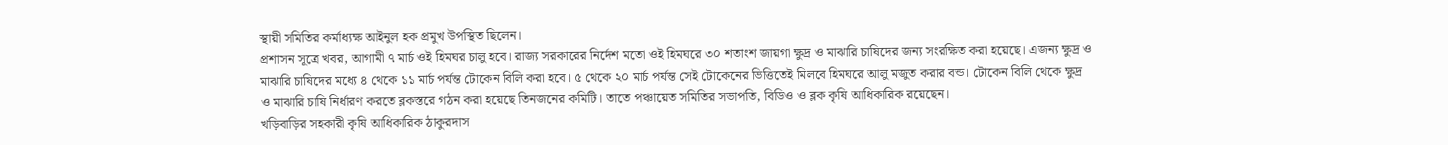স্থায়ী সমিতির কর্মাধ্যক্ষ আইনুল হক প্রমুখ উপস্থিত ছিলেন।
প্রশাসন সূত্রে খবর, আগামী ৭ মার্চ ওই হিমঘর চালু হবে। রাজ্য সরকারের নির্দেশ মতো ওই হিমঘরে ৩০ শতাংশ জায়গা ক্ষুদ্র ও মাঝারি চাষিদের জন্য সংরক্ষিত করা হয়েছে। এজন্য ক্ষুদ্র ও মাঝারি চাষিদের মধ্যে ৪ থেকে ১১ মার্চ পর্যন্ত টোকেন বিলি করা হবে। ৫ থেকে ২০ মার্চ পর্যন্ত সেই টোকেনের ভিত্তিতেই মিলবে হিমঘরে আলু মজুত করার বন্ড। টোকেন বিলি থেকে ক্ষুদ্র ও মাঝারি চাষি নির্ধারণ করতে ব্লকস্তরে গঠন করা হয়েছে তিনজনের কমিটি। তাতে পঞ্চায়েত সমিতির সভাপতি, বিডিও ও ব্লক কৃষি আধিকারিক রয়েছেন।
খড়িবাড়ির সহকারী কৃষি আধিকারিক ঠাকুরদাস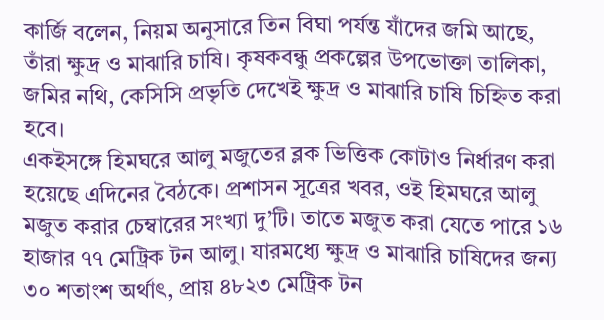কার্জি বলেন, নিয়ম অনুসারে তিন বিঘা পর্যন্ত যাঁদের জমি আছে, তাঁরা ক্ষুদ্র ও মাঝারি চাষি। কৃষকবন্ধু প্রকল্পের উপভোক্তা তালিকা, জমির নথি, কেসিসি প্রভৃতি দেখেই ক্ষুদ্র ও মাঝারি চাষি চিহ্নিত করা হবে।
একইসঙ্গে হিমঘরে আলু মজুতের ব্লক ভিত্তিক কোটাও নির্ধারণ করা হয়েছে এদিনের বৈঠকে। প্রশাসন সূত্রের খবর, ওই হিমঘরে আলু মজুত করার চেম্বারের সংখ্যা দু’টি। তাতে মজুত করা যেতে পারে ১৬ হাজার ৭৭ মেট্রিক টন আলু। যারমধ্যে ক্ষুদ্র ও মাঝারি চাষিদের জন্য ৩০ শতাংশ অর্থাৎ, প্রায় ৪৮২৩ মেট্রিক টন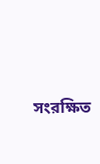সংরক্ষিত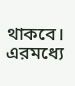থাকবে। এরমধ্যে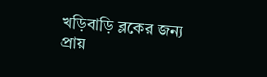খড়িবাড়ি ব্লকের জন্য প্রায়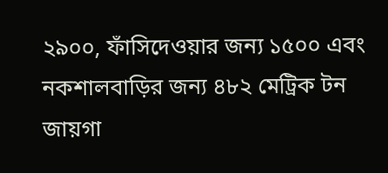২৯০০, ফাঁসিদেওয়ার জন্য ১৫০০ এবং নকশালবাড়ির জন্য ৪৮২ মেট্রিক টন জায়গা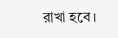রাখা হবে।